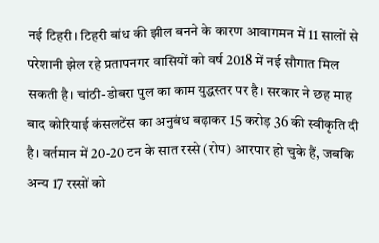नई टिहरी। टिहरी बांध की झील बनने के कारण आवागमन में 11 सालों से परेशानी झेल रहे प्रतापनगर वासियों को वर्ष 2018 में नई सौगात मिल सकती है। चांठी-डोबरा पुल का काम युद्धस्तर पर है। सरकार ने छह माह बाद कोरियाई कंसलटेंस का अनुबंध बढ़ाकर 15 करोड़ 36 की स्वीकृति दी है। वर्तमान में 20-20 टन के सात रस्से (रोप) आरपार हो चुके हैं, जबकि अन्य 17 रस्सों को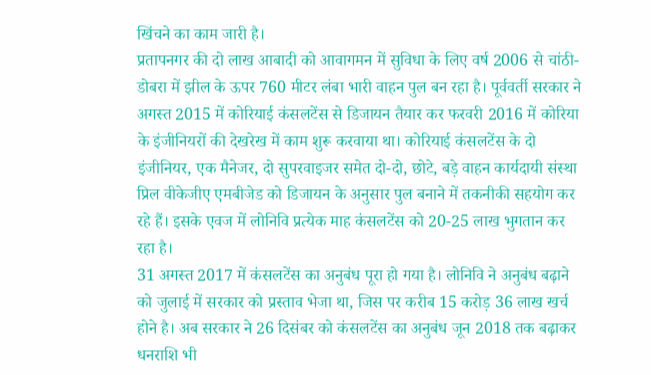खिंचने का काम जारी है।
प्रतापनगर की दो लाख आबादी को आवागमन में सुविधा के लिए वर्ष 2006 से चांठी-डोबरा में झील के ऊपर 760 मीटर लंबा भारी वाहन पुल बन रहा है। पूर्ववर्ती सरकार ने अगस्त 2015 में कोरियाई कंसलटेंस से डिजायन तैयार कर फरवरी 2016 में कोरिया के इंजीनियरों की देखरेख में काम शुरू करवाया था। कोरियाई कंसलटेंस के दो इंजीनियर, एक मैनेजर, दो सुपरवाइजर समेत दो-दो, छोटे, बड़े वाहन कार्यदायी संस्था प्रिल वीकेजीए एमबीजेड को डिजायन के अनुसार पुल बनाने में तकनीकी सहयोग कर रहे हैं। इसके एवज में लोनिवि प्रत्येक माह कंसलटेंस को 20-25 लाख भुगतान कर रहा है।
31 अगस्त 2017 में कंसलटेंस का अनुबंध पूरा हो गया है। लोनिवि ने अनुबंध बढ़ाने को जुलाई में सरकार को प्रस्ताव भेजा था, जिस पर करीब 15 करोड़ 36 लाख खर्च होने है। अब सरकार ने 26 दिसंबर को कंसलटेंस का अनुबंध जून 2018 तक बढ़ाकर धनराशि भी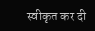स्वीकृत कर दी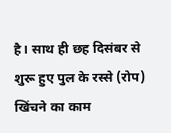है। साथ ही छह दिसंबर से शुरू हुए पुल के रस्से (रोप) खिंचने का काम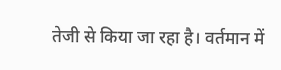तेजी से किया जा रहा है। वर्तमान में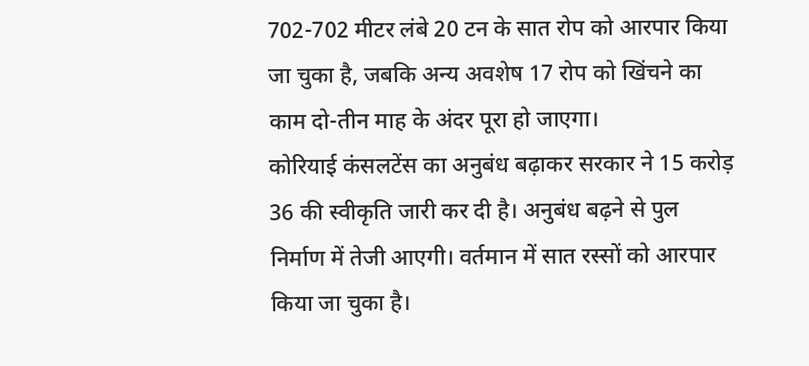702-702 मीटर लंबे 20 टन के सात रोप को आरपार किया जा चुका है, जबकि अन्य अवशेष 17 रोप को खिंचने का काम दो-तीन माह के अंदर पूरा हो जाएगा।
कोरियाई कंसलटेंस का अनुबंध बढ़ाकर सरकार ने 15 करोड़ 36 की स्वीकृति जारी कर दी है। अनुबंध बढ़ने से पुल निर्माण में तेजी आएगी। वर्तमान में सात रस्सों को आरपार किया जा चुका है।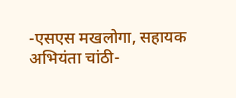-एसएस मखलोगा, सहायक अभियंता चांठी-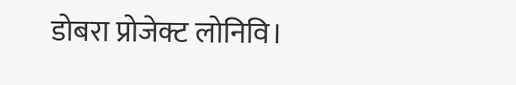डोबरा प्रोजेक्ट लोनिवि।